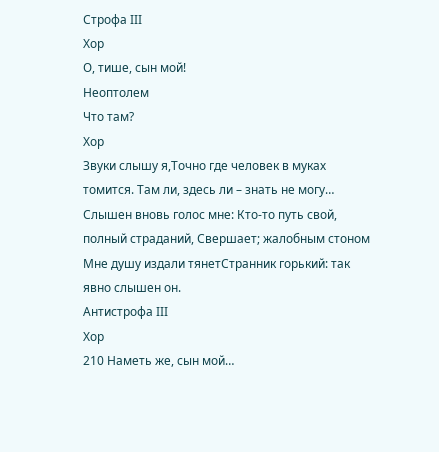Строфа III
Хор
О, тише, сын мой!
Неоптолем
Что там?
Хор
Звуки слышу я,Точно где человек в муках томится. Там ли, здесь ли – знать не могу… Слышен вновь голос мне: Кто-то путь свой, полный страданий, Свершает; жалобным стоном Мне душу издали тянетСтранник горький: так явно слышен он.
Антистрофа III
Хор
210 Наметь же, сын мой…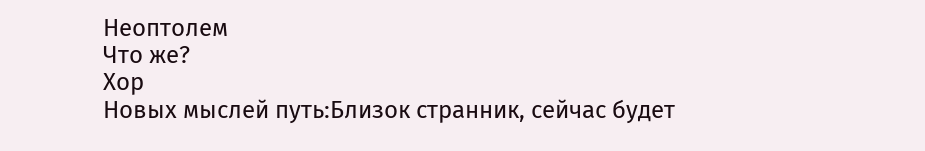Неоптолем
Что же?
Хор
Новых мыслей путь:Близок странник, сейчас будет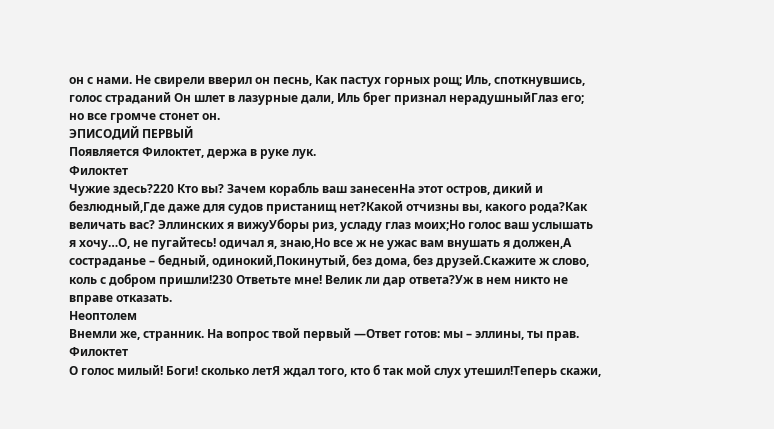он с нами. Не свирели вверил он песнь, Как пастух горных рощ; Иль, споткнувшись, голос страданий Он шлет в лазурные дали, Иль брег признал нерадушныйГлаз его; но все громче стонет он.
ЭПИСОДИЙ ПЕРВЫЙ
Появляется Филоктет, держа в руке лук.
Филоктет
Чужие здесь?220 Кто вы? Зачем корабль ваш занесенНа этот остров, дикий и безлюдный,Где даже для судов пристанищ нет?Какой отчизны вы, какого рода?Как величать вас? Эллинских я вижуУборы риз, усладу глаз моих;Но голос ваш услышать я хочу…О, не пугайтесь! одичал я, знаю,Но все ж не ужас вам внушать я должен,А состраданье – бедный, одинокий,Покинутый, без дома, без друзей.Скажите ж слово, коль с добром пришли!230 Ответьте мне! Велик ли дар ответа?Уж в нем никто не вправе отказать.
Неоптолем
Внемли же, странник. На вопрос твой первый —Ответ готов: мы – эллины, ты прав.
Филоктет
О голос милый! Боги! сколько летЯ ждал того, кто б так мой слух утешил!Теперь скажи,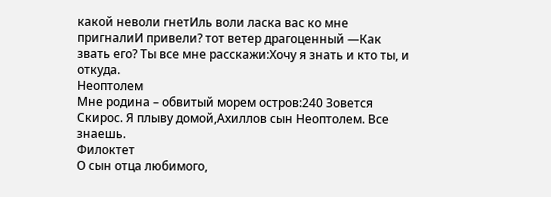какой неволи гнетИль воли ласка вас ко мне пригналиИ привели? тот ветер драгоценный —Как звать его? Ты все мне расскажи:Хочу я знать и кто ты, и откуда.
Неоптолем
Мне родина – обвитый морем остров:240 Зовется Скирос. Я плыву домой,Ахиллов сын Неоптолем. Все знаешь.
Филоктет
О сын отца любимого,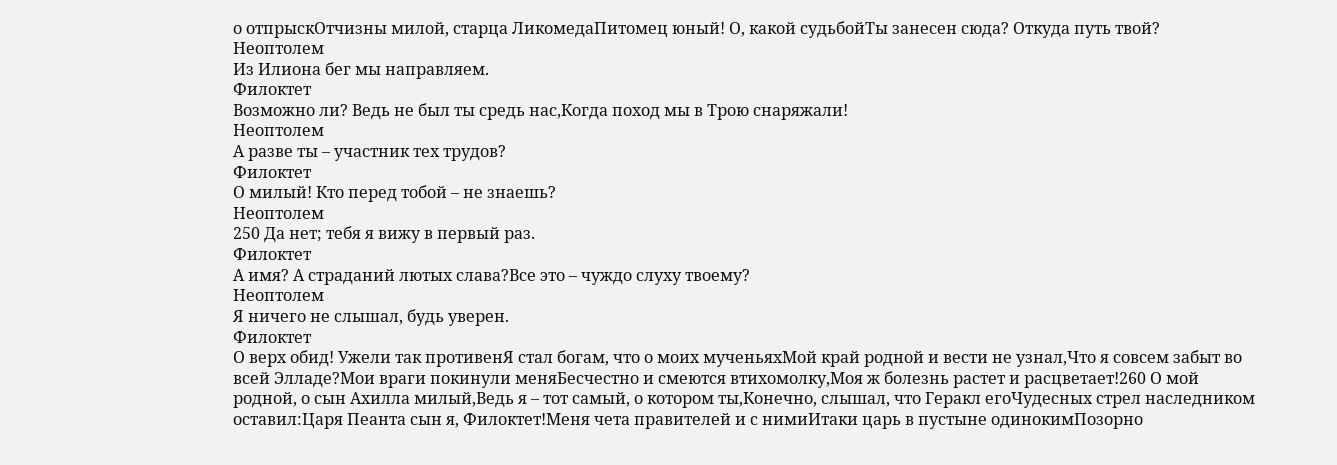о отпрыскОтчизны милой, старца ЛикомедаПитомец юный! О, какой судьбойТы занесен сюда? Откуда путь твой?
Неоптолем
Из Илиона бег мы направляем.
Филоктет
Возможно ли? Ведь не был ты средь нас,Когда поход мы в Трою снаряжали!
Неоптолем
А разве ты – участник тех трудов?
Филоктет
О милый! Кто перед тобой – не знаешь?
Неоптолем
250 Да нет; тебя я вижу в первый раз.
Филоктет
А имя? А страданий лютых слава?Все это – чуждо слуху твоему?
Неоптолем
Я ничего не слышал, будь уверен.
Филоктет
О верх обид! Ужели так противенЯ стал богам, что о моих мученьяхМой край родной и вести не узнал,Что я совсем забыт во всей Элладе?Мои враги покинули меняБесчестно и смеются втихомолку,Моя ж болезнь растет и расцветает!260 О мой родной, о сын Ахилла милый,Ведь я – тот самый, о котором ты,Конечно, слышал, что Геракл егоЧудесных стрел наследником оставил:Царя Пеанта сын я, Филоктет!Меня чета правителей и с нимиИтаки царь в пустыне одинокимПозорно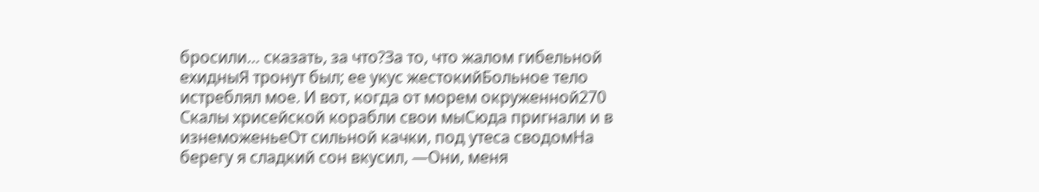бросили… сказать, за что?За то, что жалом гибельной ехидныЯ тронут был; ее укус жестокийБольное тело истреблял мое. И вот, когда от морем окруженной270 Скалы хрисейской корабли свои мыСюда пригнали и в изнеможеньеОт сильной качки, под утеса сводомНа берегу я сладкий сон вкусил, —Они, меня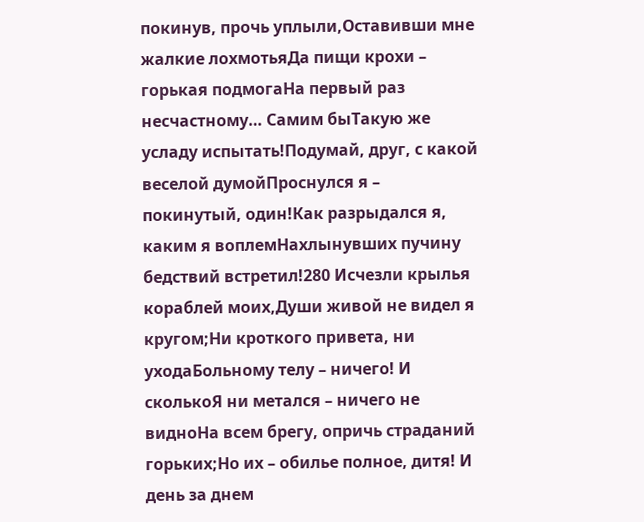покинув, прочь уплыли,Оставивши мне жалкие лохмотьяДа пищи крохи – горькая подмогаНа первый раз несчастному… Самим быТакую же усладу испытать!Подумай, друг, с какой веселой думойПроснулся я – покинутый, один!Как разрыдался я, каким я воплемНахлынувших пучину бедствий встретил!280 Исчезли крылья кораблей моих,Души живой не видел я кругом;Ни кроткого привета, ни уходаБольному телу – ничего! И сколькоЯ ни метался – ничего не видноНа всем брегу, опричь страданий горьких;Но их – обилье полное, дитя! И день за днем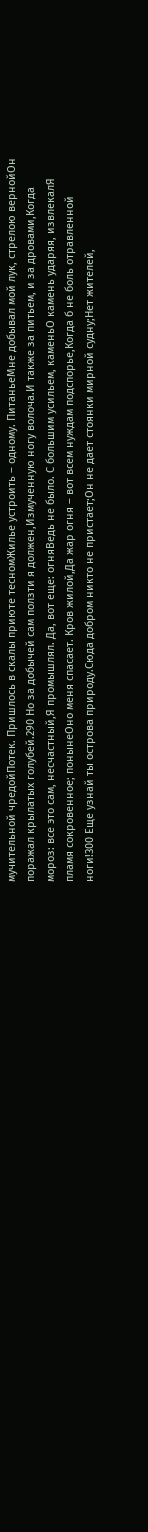мучительной чредойПотек. Пришлось в скалы приюте тесномЖилье устроить – одному. ПитаньеМне добывал мой лук, стрелою вернойОн поражал крылатых голубей.290 Но за добычей сам ползти я должен,Измученную ногу волоча.И также за питьем, и за дровами,Когда мороз: все это сам, несчастный,Я промышлял. Да, вот еще: огняВедь не было. С большим усильем, каменьО камень ударяя, извлекалЯ пламя сокровенное; понынеОно меня спасает. Кров жилой,Да жар огня – вот всем нуждам подспорье,Когда б не боль отравленной ноги!300 Еще узнай ты острова природу.Сюда добром никто не пристает;Он не дает стоянки мирной судну;Нет жителей,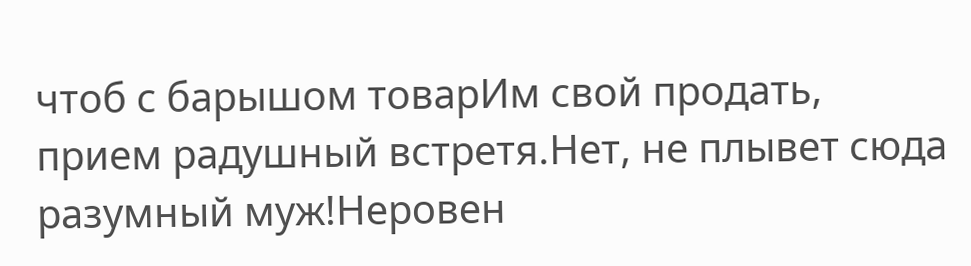чтоб с барышом товарИм свой продать, прием радушный встретя.Нет, не плывет сюда разумный муж!Неровен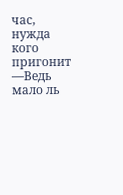час, нужда кого пригонит —Ведь мало ль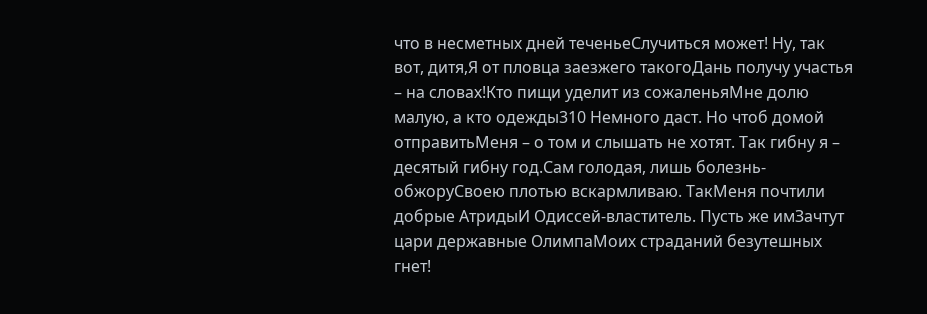что в несметных дней теченьеСлучиться может! Ну, так вот, дитя,Я от пловца заезжего такогоДань получу участья – на словах!Кто пищи уделит из сожаленьяМне долю малую, а кто одежды310 Немного даст. Но чтоб домой отправитьМеня – о том и слышать не хотят. Так гибну я – десятый гибну год.Сам голодая, лишь болезнь-обжоруСвоею плотью вскармливаю. ТакМеня почтили добрые АтридыИ Одиссей-властитель. Пусть же имЗачтут цари державные ОлимпаМоих страданий безутешных гнет!